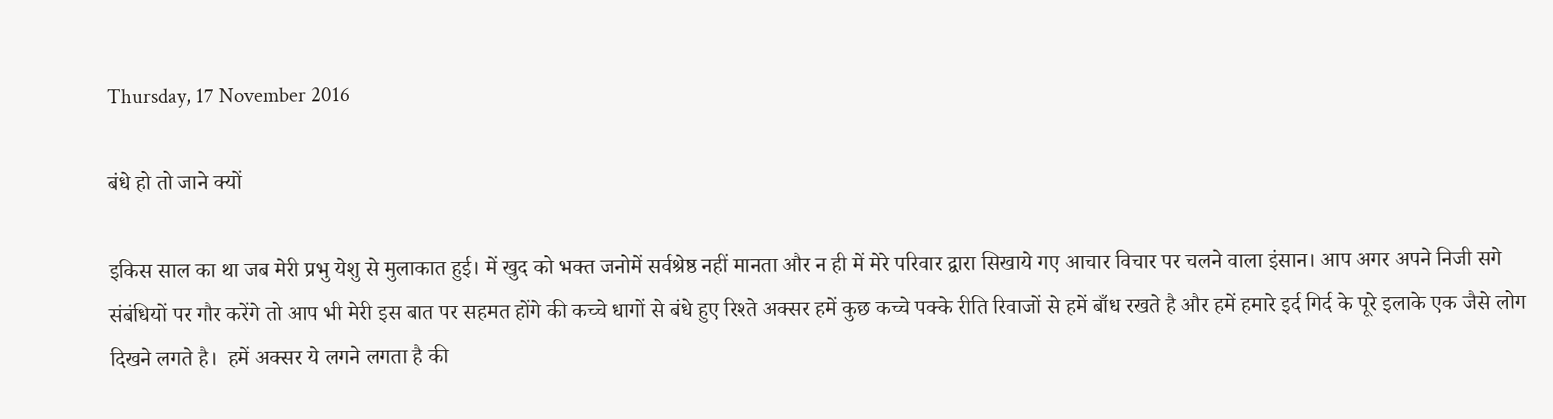Thursday, 17 November 2016

बंधे हो तो जाने क्यों

इकिस साल का था जब मेरी प्रभु येशु से मुलाकात हुई। में खुद को भक्त जनोमें सर्वश्रेष्ठ नहीं मानता और न ही में मेरे परिवार द्वारा सिखाये गए आचार विचार पर चलने वाला इंसान। आप अगर अपने निजी सगे संबंधियों पर गौर करेंगे तो आप भी मेरी इस बात पर सहमत होंगे की कच्चे धागों से बंधे हुए रिश्ते अक्सर हमें कुछ कच्चे पक्के रीति रिवाजों से हमें बाँध रखते है और हमें हमारे इर्द गिर्द के पूरे इलाके एक जैसे लोग दिखने लगते है।  हमें अक्सर ये लगने लगता है की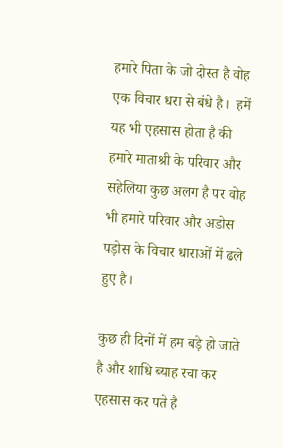हमारे पिता के जो दोस्त है वोह एक विचार धरा से बंधे है।  हमें यह भी एहसास होता है की हमारे माताश्री के परिवार और सहेलिया कुछ अलग है पर वोह भी हमारे परिवार और अडोस पड़ोस के विचार धाराओं में ढले हुए है।

कुछ ही दिनों में हम बड़े हो जाते है और शाधि ब्याह रचा कर एहसास कर पते है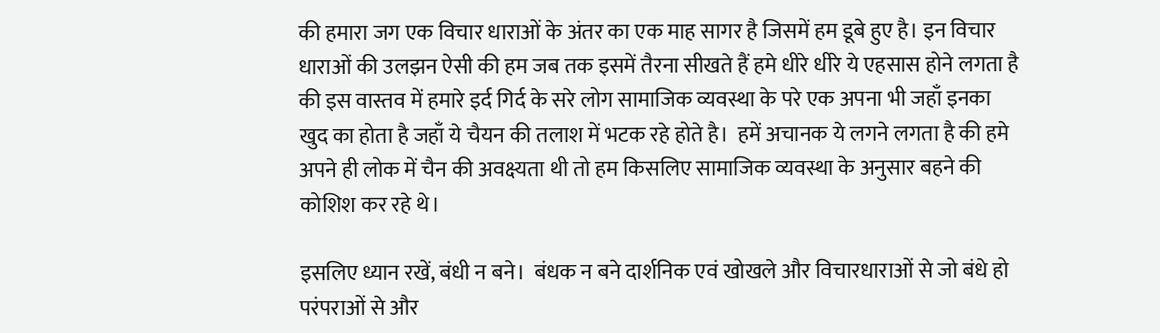की हमारा जग एक विचार धाराओं के अंतर का एक माह सागर है जिसमें हम डूबे हुए है। इन विचार धाराओं की उलझन ऐसी की हम जब तक इसमें तैरना सीखते हैं हमे धीरे धीरे ये एहसास होने लगता है की इस वास्तव में हमारे इर्द गिर्द के सरे लोग सामाजिक व्यवस्था के परे एक अपना भी जहाँ इनका खुद का होता है जहाँ ये चैयन की तलाश में भटक रहे होते है।  हमें अचानक ये लगने लगता है की हमे अपने ही लोक में चैन की अवक्ष्यता थी तो हम किसलिए सामाजिक व्यवस्था के अनुसार बहने की कोशिश कर रहे थे।

इसलिए ध्यान रखें, बंधी न बने।  बंधक न बने दार्शनिक एवं खोखले और विचारधाराओं से जो बंधे हो परंपराओं से और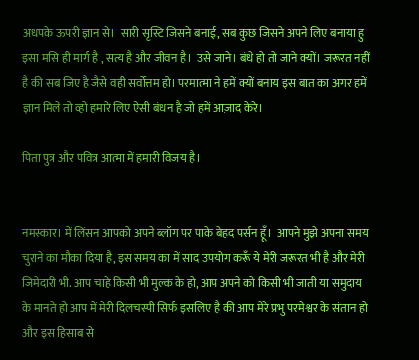अधपके ऊपरी ज्ञान से।  सारी सृस्टि जिसने बनाई, सब कुछ जिसने अपने लिए बनाया हु इसा मसि ही मार्ग है , सत्य है और जीवन है।  उसे जाने। बंधे हो तो जाने क्यों। जरूरत नहीं है की सब जिए है जैसे वही सर्वोत्तम हो। परमात्मा ने हमें क्यों बनाय इस बात का अगर हमें ज्ञान मिले तो व्हो हमारे लिए ऐसी बंधन है जो हमें आज़ाद केरे।

पिता पुत्र और पवित्र आत्मा में हमारी विजय है।


नमस्कार। में लिंसन आपको अपने ब्लॉग पर पाके बेहद पर्सन हूँ।  आपने मुझे अपना समय चुराने का मौका दिया है, इस समय का में साद उपयोग करूँ ये मेरी जरूरत भी है और मेरी जिमेदारी भी. आप चाहे किसी भी मुल्क के हो, आप अपने को किसी भी जाती या समुदाय के मानते हो आप में मेरी दिलचस्पी सिर्फ इसलिए है की आप मेरे प्रभु परमेश्वर के संतान हो और इस हिसाब से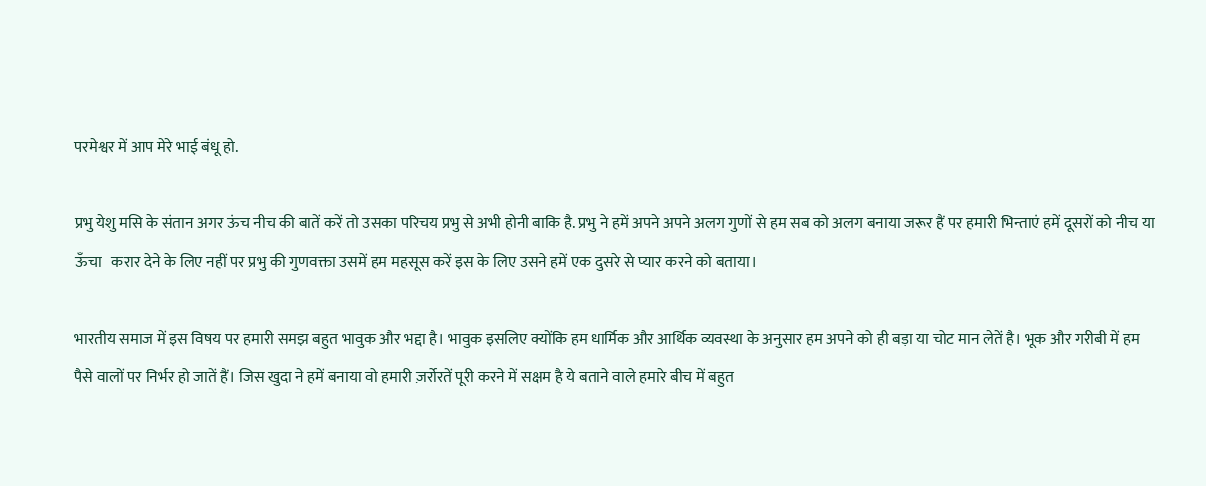परमेश्वर में आप मेरे भाई बंधू हो.

प्रभु येशु मसि के संतान अगर ऊंच नीच की बातें करें तो उसका परिचय प्रभु से अभी होनी बाकि है. प्रभु ने हमें अपने अपने अलग गुणों से हम सब को अलग बनाया जरूर हैं पर हमारी भिन्ताएं हमें दूसरों को नीच या ऊँचा   करार देने के लिए नहीं पर प्रभु की गुणवक्ता उसमें हम महसूस करें इस के लिए उसने हमें एक दुसरे से प्यार करने को बताया।

भारतीय समाज में इस विषय पर हमारी समझ बहुत भावुक और भद्दा है। भावुक इसलिए क्योंकि हम धार्मिक और आर्थिक व्यवस्था के अनुसार हम अपने को ही बड़ा या चोट मान लेतें है। भूक और गरीबी में हम पैसे वालों पर निर्भर हो जातें हैं। जिस खुदा ने हमें बनाया वो हमारी ज़र्रोरतें पूरी करने में सक्षम है ये बताने वाले हमारे बीच में बहुत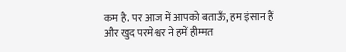कम है. पर आज में आपको बताऊँ, हम इंसान हैं और खुद परमेश्वर ने हमें हीम्मत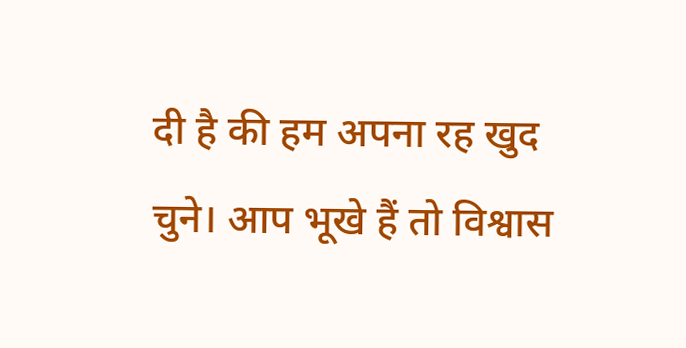दी है की हम अपना रह खुद चुने। आप भूखे हैं तो विश्वास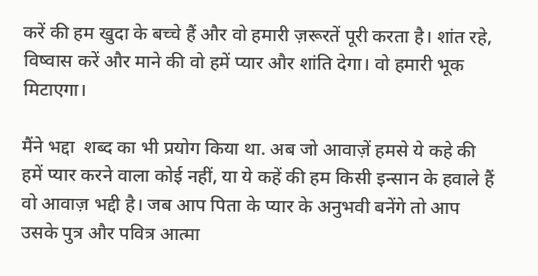करें की हम खुदा के बच्चे हैं और वो हमारी ज़रूरतें पूरी करता है। शांत रहे, विष्वास करें और माने की वो हमें प्यार और शांति देगा। वो हमारी भूक मिटाएगा।

मैंने भद्दा  शब्द का भी प्रयोग किया था. अब जो आवाज़ें हमसे ये कहे की हमें प्यार करने वाला कोई नहीं, या ये कहें की हम किसी इन्सान के हवाले हैं वो आवाज़ भद्दी है। जब आप पिता के प्यार के अनुभवी बनेंगे तो आप उसके पुत्र और पवित्र आत्मा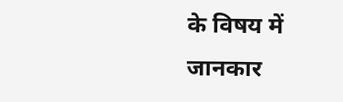के विषय में जानकार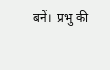बनें।  प्रभु की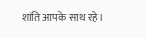शांति आपके साथ रहे।